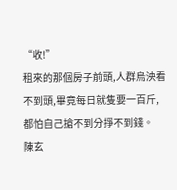“收!”
租來的那個房子前頭,人群烏泱看不到頭,畢竟每日就隻要一百斤,都怕自己搶不到分掙不到錢。
陳玄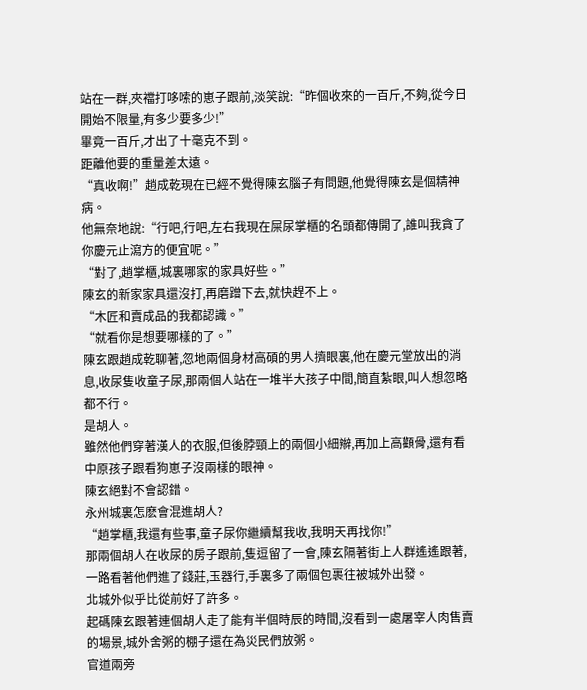站在一群,夾襠打哆嗦的崽子跟前,淡笑說:“昨個收來的一百斤,不夠,從今日開始不限量,有多少要多少!”
畢竟一百斤,才出了十毫克不到。
距離他要的重量差太遠。
“真收啊!”趙成乾現在已經不覺得陳玄腦子有問題,他覺得陳玄是個精神病。
他無奈地說:“行吧,行吧,左右我現在屎尿掌櫃的名頭都傳開了,誰叫我貪了你慶元止瀉方的便宜呢。”
“對了,趙掌櫃,城裏哪家的家具好些。”
陳玄的新家家具還沒打,再磨蹭下去,就快趕不上。
“木匠和賣成品的我都認識。”
“就看你是想要哪樣的了。”
陳玄跟趙成乾聊著,忽地兩個身材高碩的男人擠眼裏,他在慶元堂放出的消息,收尿隻收童子尿,那兩個人站在一堆半大孩子中間,簡直紮眼,叫人想忽略都不行。
是胡人。
雖然他們穿著漢人的衣服,但後脖頸上的兩個小細辮,再加上高顴骨,還有看中原孩子跟看狗崽子沒兩樣的眼神。
陳玄絕對不會認錯。
永州城裏怎麽會混進胡人?
“趙掌櫃,我還有些事,童子尿你繼續幫我收,我明天再找你!”
那兩個胡人在收尿的房子跟前,隻逗留了一會,陳玄隔著街上人群遙遙跟著,一路看著他們進了錢莊,玉器行,手裏多了兩個包裹往被城外出發。
北城外似乎比從前好了許多。
起碼陳玄跟著連個胡人走了能有半個時辰的時間,沒看到一處屠宰人肉售賣的場景,城外舍粥的棚子還在為災民們放粥。
官道兩旁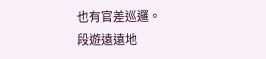也有官差巡邏。
段遊遠遠地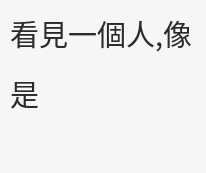看見一個人,像是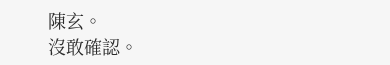陳玄。
沒敢確認。